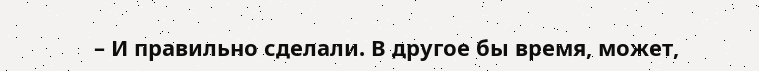– И правильно сделали. В другое бы время, может,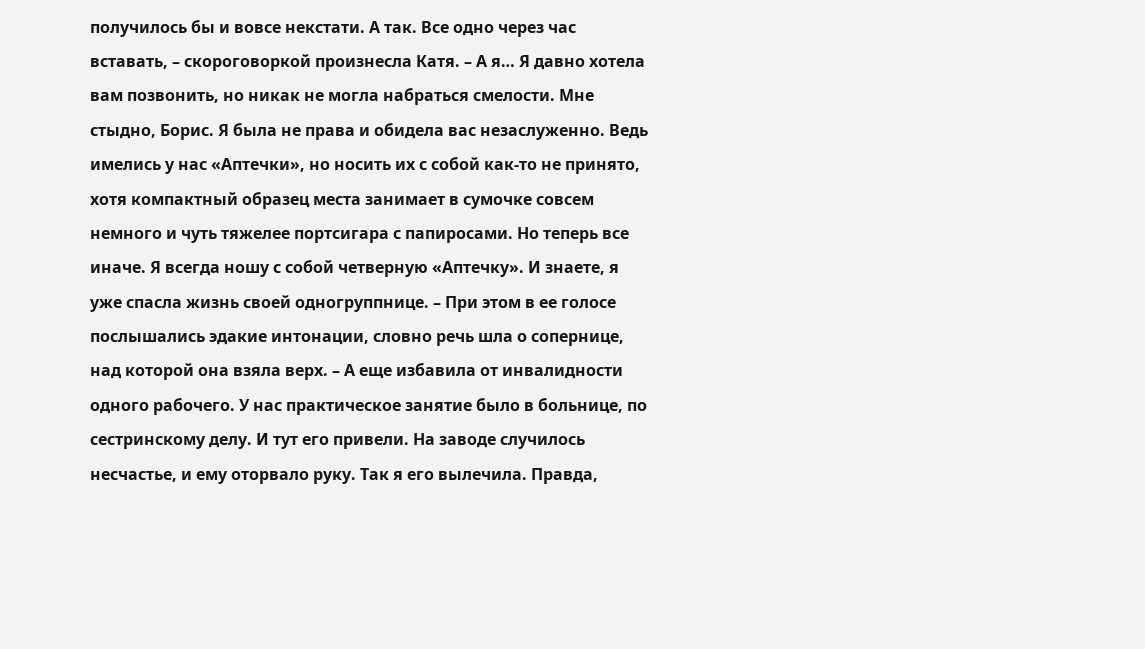получилось бы и вовсе некстати. А так. Все одно через час вставать, – скороговоркой произнесла Катя. – А я… Я давно хотела вам позвонить, но никак не могла набраться смелости. Мне стыдно, Борис. Я была не права и обидела вас незаслуженно. Ведь имелись у нас «Аптечки», но носить их с собой как-то не принято, хотя компактный образец места занимает в сумочке совсем немного и чуть тяжелее портсигара с папиросами. Но теперь все иначе. Я всегда ношу с собой четверную «Аптечку». И знаете, я уже спасла жизнь своей одногруппнице. – При этом в ее голосе послышались эдакие интонации, словно речь шла о сопернице, над которой она взяла верх. – А еще избавила от инвалидности одного рабочего. У нас практическое занятие было в больнице, по сестринскому делу. И тут его привели. На заводе случилось несчастье, и ему оторвало руку. Так я его вылечила. Правда,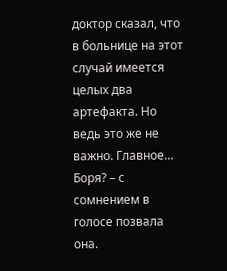доктор сказал, что в больнице на этот случай имеется целых два артефакта. Но ведь это же не важно. Главное… Боря? – с сомнением в голосе позвала она.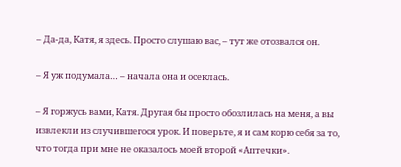– Да-да, Катя, я здесь. Просто слушаю вас, – тут же отозвался он.

– Я уж подумала… – начала она и осеклась.

– Я горжусь вами, Катя. Другая бы просто обозлилась на меня, а вы извлекли из случившегося урок. И поверьте, я и сам корю себя за то, что тогда при мне не оказалось моей второй «Аптечки».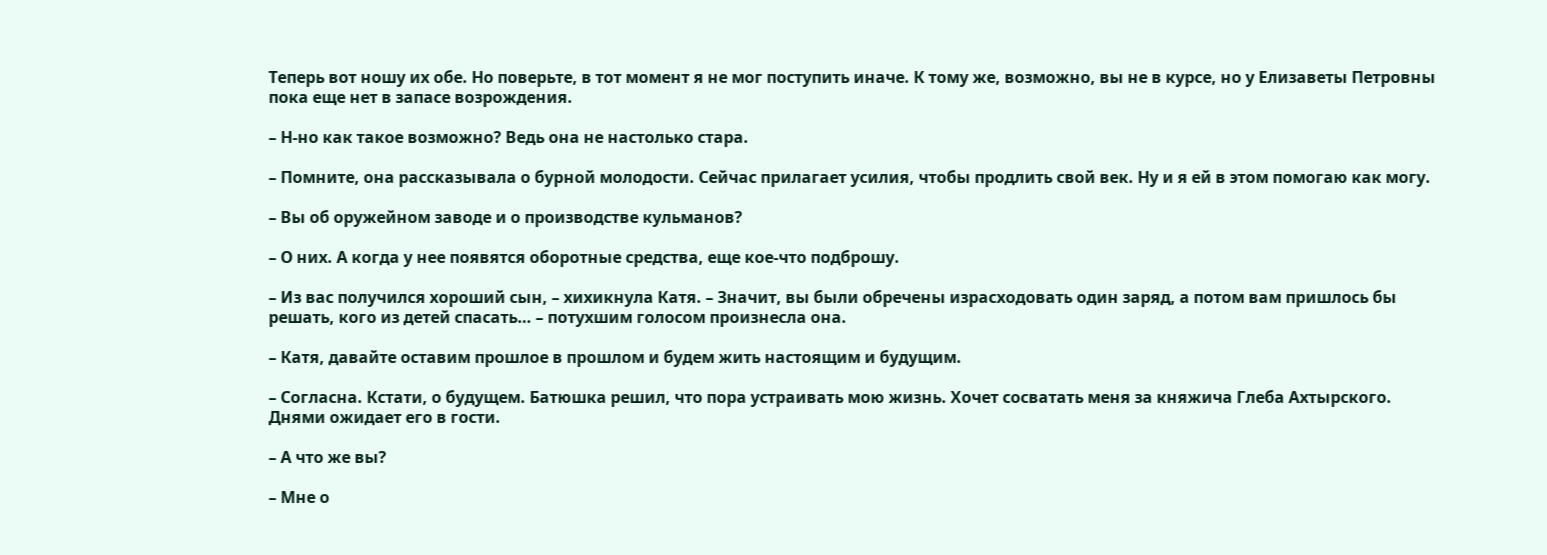Теперь вот ношу их обе. Но поверьте, в тот момент я не мог поступить иначе. К тому же, возможно, вы не в курсе, но у Елизаветы Петровны пока еще нет в запасе возрождения.

– Н-но как такое возможно? Ведь она не настолько стара.

– Помните, она рассказывала о бурной молодости. Сейчас прилагает усилия, чтобы продлить свой век. Ну и я ей в этом помогаю как могу.

– Вы об оружейном заводе и о производстве кульманов?

– О них. А когда у нее появятся оборотные средства, еще кое-что подброшу.

– Из вас получился хороший сын, – хихикнула Катя. – Значит, вы были обречены израсходовать один заряд, а потом вам пришлось бы решать, кого из детей спасать… – потухшим голосом произнесла она.

– Катя, давайте оставим прошлое в прошлом и будем жить настоящим и будущим.

– Согласна. Кстати, о будущем. Батюшка решил, что пора устраивать мою жизнь. Хочет сосватать меня за княжича Глеба Ахтырского. Днями ожидает его в гости.

– А что же вы?

– Мне о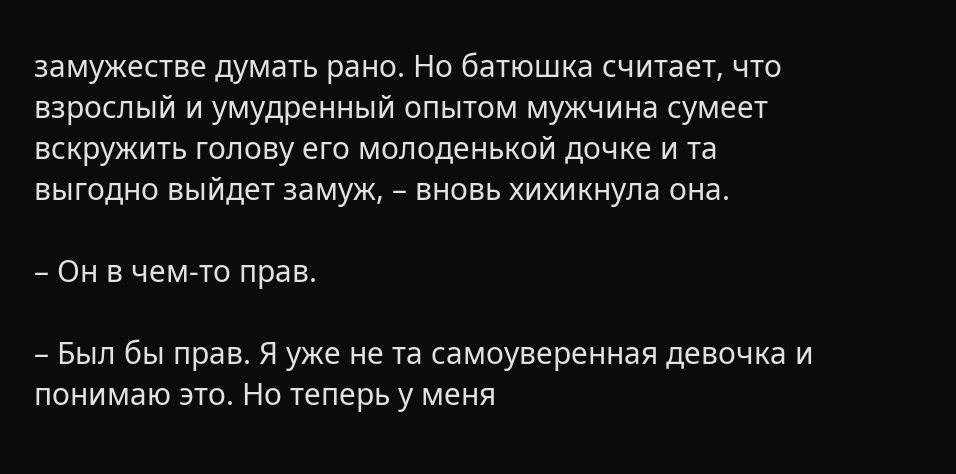замужестве думать рано. Но батюшка считает, что взрослый и умудренный опытом мужчина сумеет вскружить голову его молоденькой дочке и та выгодно выйдет замуж, – вновь хихикнула она.

– Он в чем-то прав.

– Был бы прав. Я уже не та самоуверенная девочка и понимаю это. Но теперь у меня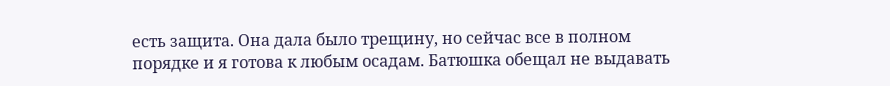есть защита. Она дала было трещину, но сейчас все в полном порядке и я готова к любым осадам. Батюшка обещал не выдавать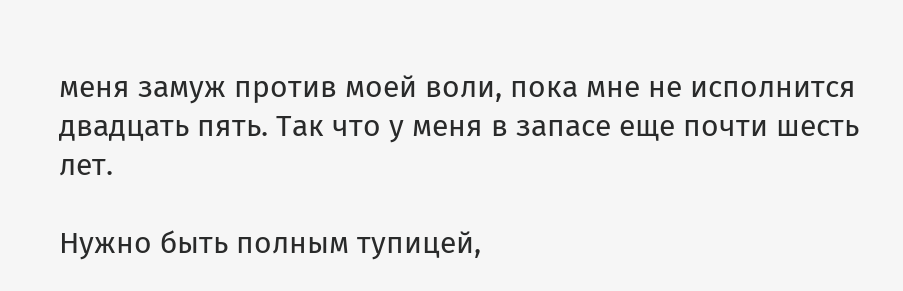меня замуж против моей воли, пока мне не исполнится двадцать пять. Так что у меня в запасе еще почти шесть лет.

Нужно быть полным тупицей,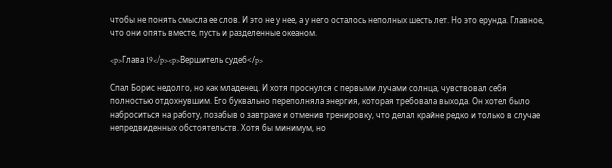чтобы не понять смысла ее слов. И это не у нее, а у него осталось неполных шесть лет. Но это ерунда. Главное, что они опять вместе, пусть и разделенные океаном.

<p>Глава 19</p><p>Вершитель судеб</p>

Спал Борис недолго, но как младенец. И хотя проснулся с первыми лучами солнца, чувствовал себя полностью отдохнувшим. Его буквально переполняла энергия, которая требовала выхода. Он хотел было наброситься на работу, позабыв о завтраке и отменив тренировку, что делал крайне редко и только в случае непредвиденных обстоятельств. Хотя бы минимум, но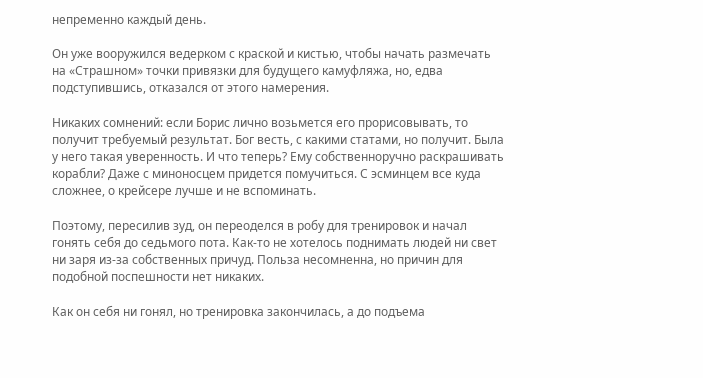непременно каждый день.

Он уже вооружился ведерком с краской и кистью, чтобы начать размечать на «Страшном» точки привязки для будущего камуфляжа, но, едва подступившись, отказался от этого намерения.

Никаких сомнений: если Борис лично возьмется его прорисовывать, то получит требуемый результат. Бог весть, с какими статами, но получит. Была у него такая уверенность. И что теперь? Ему собственноручно раскрашивать корабли? Даже с миноносцем придется помучиться. С эсминцем все куда сложнее, о крейсере лучше и не вспоминать.

Поэтому, пересилив зуд, он переоделся в робу для тренировок и начал гонять себя до седьмого пота. Как-то не хотелось поднимать людей ни свет ни заря из-за собственных причуд. Польза несомненна, но причин для подобной поспешности нет никаких.

Как он себя ни гонял, но тренировка закончилась, а до подъема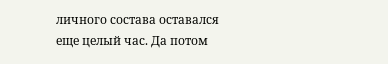личного состава оставался еще целый час. Да потом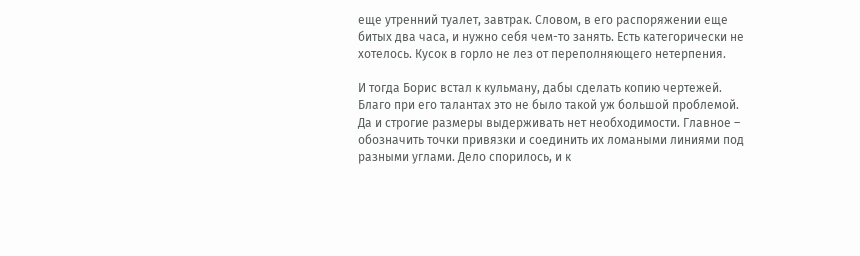еще утренний туалет, завтрак. Словом, в его распоряжении еще битых два часа, и нужно себя чем-то занять. Есть категорически не хотелось. Кусок в горло не лез от переполняющего нетерпения.

И тогда Борис встал к кульману, дабы сделать копию чертежей. Благо при его талантах это не было такой уж большой проблемой. Да и строгие размеры выдерживать нет необходимости. Главное – обозначить точки привязки и соединить их ломаными линиями под разными углами. Дело спорилось, и к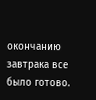окончанию завтрака все было готово.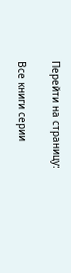Перейти на страницу:

Все книги серии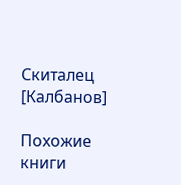Скиталец [Калбанов]

Похожие книги